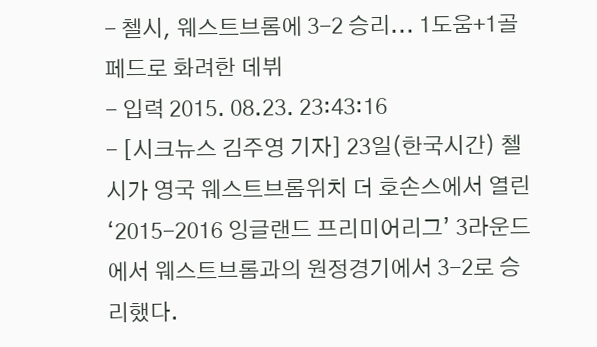- 첼시, 웨스트브롬에 3-2 승리... 1도움+1골 페드로 화려한 데뷔
- 입력 2015. 08.23. 23:43:16
- [시크뉴스 김주영 기자] 23일(한국시간) 첼시가 영국 웨스트브롬위치 더 호손스에서 열린 ‘2015-2016 잉글랜드 프리미어리그’ 3라운드에서 웨스트브롬과의 원정경기에서 3-2로 승리했다.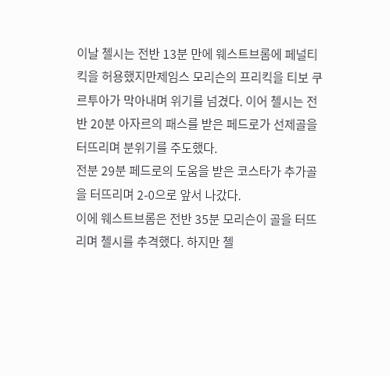이날 첼시는 전반 13분 만에 웨스트브롬에 페널티킥을 허용했지만제임스 모리슨의 프리킥을 티보 쿠르투아가 막아내며 위기를 넘겼다. 이어 첼시는 전반 20분 아자르의 패스를 받은 페드로가 선제골을 터뜨리며 분위기를 주도했다.
전분 29분 페드로의 도움을 받은 코스타가 추가골을 터뜨리며 2-0으로 앞서 나갔다.
이에 웨스트브롬은 전반 35분 모리슨이 골을 터뜨리며 첼시를 추격했다. 하지만 첼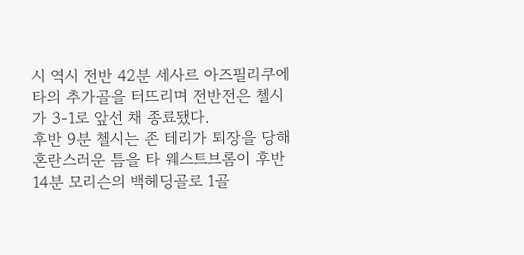시 역시 전반 42분 세사르 아즈필리쿠에타의 추가골을 터뜨리며 전반전은 첼시가 3-1로 앞선 채 종료됐다.
후반 9분 첼시는 존 테리가 퇴장을 당해 혼란스러운 틈을 타 웨스트브롬이 후반 14분 모리슨의 백헤딩골로 1골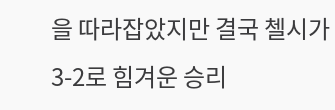을 따라잡았지만 결국 첼시가 3-2로 힘겨운 승리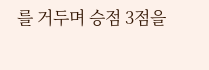를 거두며 승점 3점을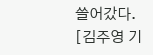쓸어갔다.
[김주영 기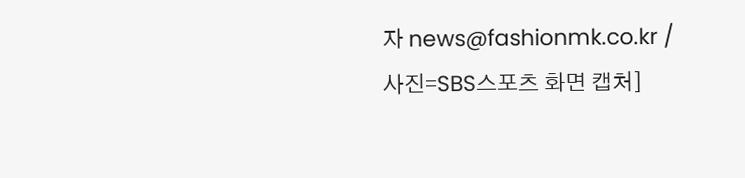자 news@fashionmk.co.kr / 사진=SBS스포츠 화면 캡처]